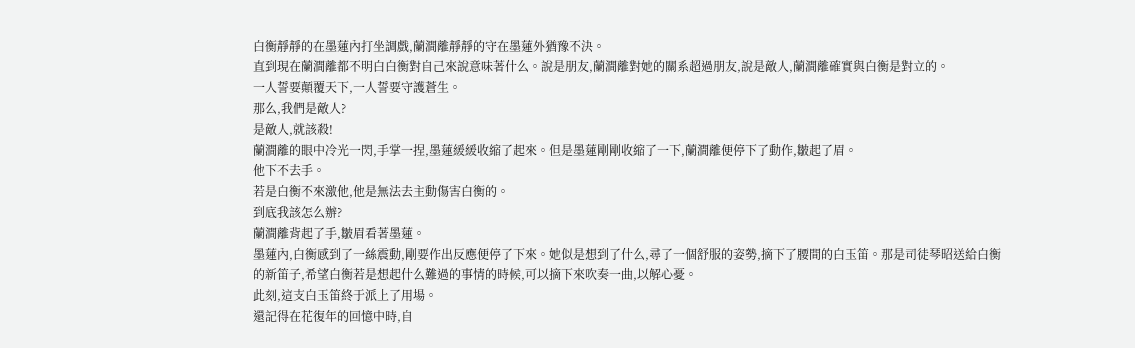白衡靜靜的在墨蓮內打坐調戲,蘭澗離靜靜的守在墨蓮外猶豫不決。
直到現在蘭澗離都不明白白衡對自己來說意味著什么。說是朋友,蘭澗離對她的關系超過朋友,說是敵人,蘭澗離確實與白衡是對立的。
一人誓要顛覆天下,一人誓要守護蒼生。
那么,我們是敵人?
是敵人,就該殺!
蘭澗離的眼中冷光一閃,手掌一捏,墨蓮緩緩收縮了起來。但是墨蓮剛剛收縮了一下,蘭澗離便停下了動作,皺起了眉。
他下不去手。
若是白衡不來激他,他是無法去主動傷害白衡的。
到底我該怎么辦?
蘭澗離背起了手,皺眉看著墨蓮。
墨蓮內,白衡感到了一絲震動,剛要作出反應便停了下來。她似是想到了什么,尋了一個舒服的姿勢,摘下了腰間的白玉笛。那是司徒琴昭送給白衡的新笛子,希望白衡若是想起什么難過的事情的時候,可以摘下來吹奏一曲,以解心憂。
此刻,這支白玉笛終于派上了用場。
還記得在花復年的回憶中時,自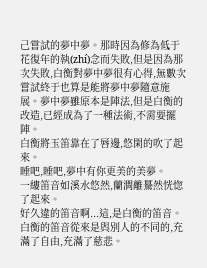己嘗試的夢中夢。那時因為修為低于花復年的執(zhí)念而失敗,但是因為那次失敗,白衡對夢中夢很有心得,無數次嘗試終于也算是能將夢中夢隨意施展。夢中夢雖原本是陣法,但是白衡的改造,已經成為了一種法術,不需要擺陣。
白衡將玉笛靠在了唇邊,悠閑的吹了起來。
睡吧,睡吧,夢中有你更美的美夢。
一縷笛音如溪水悠然,蘭澗離驀然恍惚了起來。
好久違的笛音啊...這,是白衡的笛音。
白衡的笛音從來是與別人的不同的,充滿了自由,充滿了慈悲。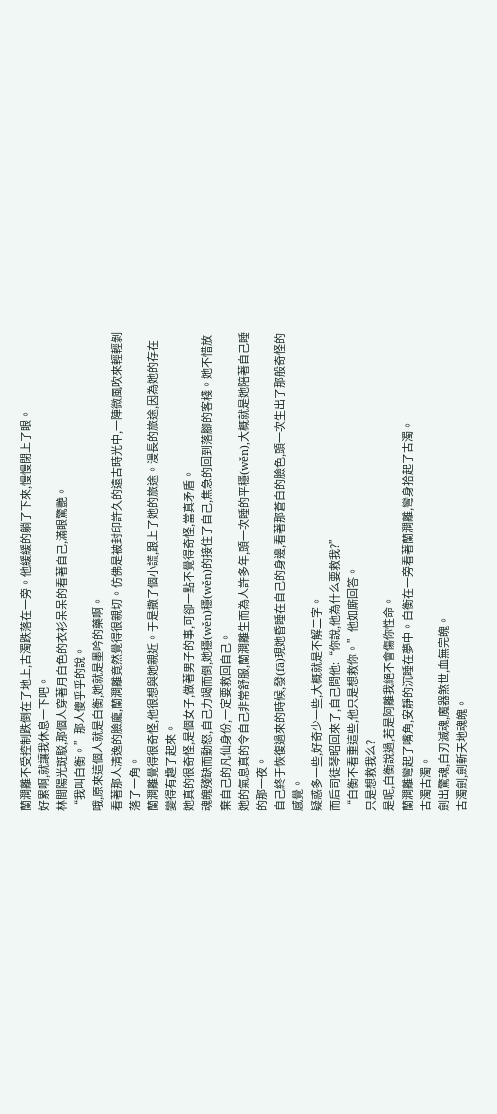蘭澗離不受控制跌倒在了地上,古濁跌落在一旁。他緩緩的躺了下來,慢慢閉上了眼。
好累啊,就讓我休息一下吧。
林間陽光斑駁,那個人穿著月白色的衣衫呆呆的看著自己,滿眼驚艷。
“我叫白衡。”那人傻乎乎的說。
哦,原來這個人就是白衡,她就是墨吟的藥啊。
看著那人清逸的臉龐,蘭澗離竟然覺得很親切。仿佛是被封印許久的遠古時光中,一陣微風吹來輕輕剝落了一角。
蘭澗離覺得很奇怪,他很想與她親近。于是撒了個小謊,跟上了她的旅途。漫長的旅途,因為她的存在變得有趣了起來。
她真的很奇怪,是個女子,做著男子的事,可卻一點不覺得奇怪,當真矛盾。
魂魄殘缺而動怒,自己力竭而倒,她穩(wěn)穩(wěn)的接住了自己,焦急的回到落腳的客棧。她不惜放棄自己的凡仙身份,一定要救回自己。
她的氣息真的令自己非常舒服,蘭澗離生而為人許多年,頭一次睡的平穩(wěn),大概就是她陪著自己睡的那一夜。
自己終于恢復過來的時候,發(fā)現她昏睡在自己的身邊,看著那蒼白的臉色,頭一次生出了那般奇怪的感覺。
疑惑多一些,好奇少一些,大概就是不解二字。
而后司徒琴昭回來了,自己問他:“你說,他為什么要救我?”
“白衡不看重這些,他只是想救你。”他如廝回答。
只是想救我么?
是呢,白衡說過,若是阿離我絕不會傷你性命。
蘭澗離彎起了嘴角,安靜的沉睡在夢中。白衡在一旁看著蘭澗離,彎身拾起了古濁。
古濁古濁。
劍出驚魂,白刃滅魂,魔器煞世,血無完魄。
古濁劍,劍斬天地魂魄。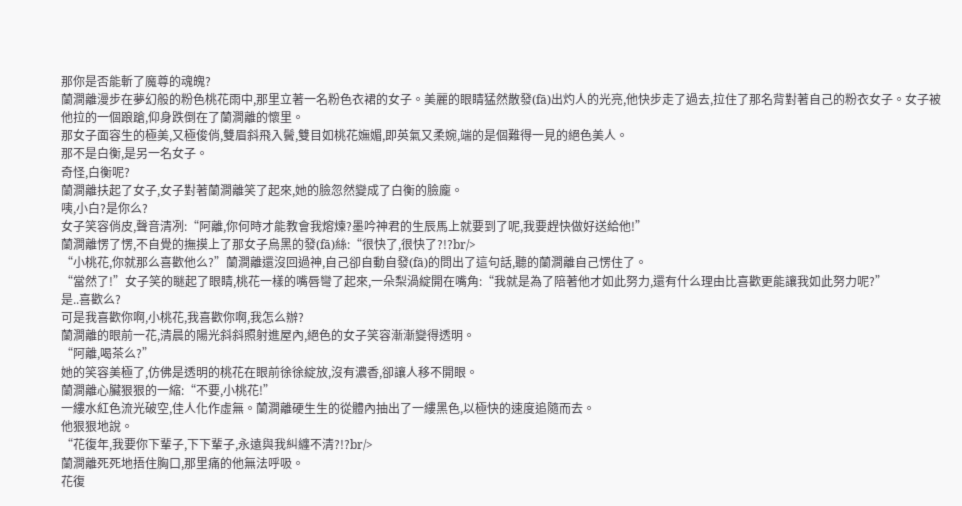那你是否能斬了魔尊的魂魄?
蘭澗離漫步在夢幻般的粉色桃花雨中,那里立著一名粉色衣裙的女子。美麗的眼睛猛然散發(fā)出灼人的光亮,他快步走了過去,拉住了那名背對著自己的粉衣女子。女子被他拉的一個踉蹌,仰身跌倒在了蘭澗離的懷里。
那女子面容生的極美,又極俊俏,雙眉斜飛入鬢,雙目如桃花嫵媚,即英氣又柔婉,端的是個難得一見的絕色美人。
那不是白衡,是另一名女子。
奇怪,白衡呢?
蘭澗離扶起了女子,女子對著蘭澗離笑了起來,她的臉忽然變成了白衡的臉龐。
咦,小白?是你么?
女子笑容俏皮,聲音清冽:“阿離,你何時才能教會我熔煉?墨吟神君的生辰馬上就要到了呢,我要趕快做好送給他!”
蘭澗離愣了愣,不自覺的撫摸上了那女子烏黑的發(fā)絲:“很快了,很快了?!?br/>
“小桃花,你就那么喜歡他么?”蘭澗離還沒回過神,自己卻自動自發(fā)的問出了這句話,聽的蘭澗離自己愣住了。
“當然了!”女子笑的瞇起了眼睛,桃花一樣的嘴唇彎了起來,一朵梨渦綻開在嘴角:“我就是為了陪著他才如此努力,還有什么理由比喜歡更能讓我如此努力呢?”
是..喜歡么?
可是我喜歡你啊,小桃花,我喜歡你啊,我怎么辦?
蘭澗離的眼前一花,清晨的陽光斜斜照射進屋內,絕色的女子笑容漸漸變得透明。
“阿離,喝茶么?”
她的笑容美極了,仿佛是透明的桃花在眼前徐徐綻放,沒有濃香,卻讓人移不開眼。
蘭澗離心臟狠狠的一縮:“不要,小桃花!”
一縷水紅色流光破空,佳人化作虛無。蘭澗離硬生生的從體內抽出了一縷黑色,以極快的速度追隨而去。
他狠狠地說。
“花復年,我要你下輩子,下下輩子,永遠與我糾纏不清?!?br/>
蘭澗離死死地捂住胸口,那里痛的他無法呼吸。
花復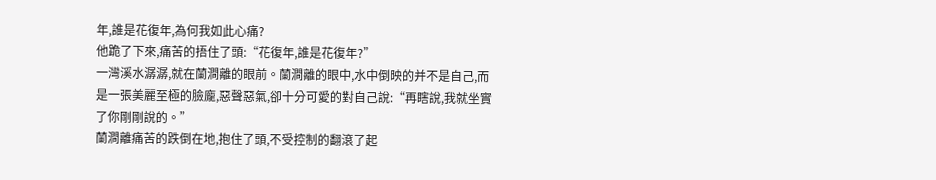年,誰是花復年,為何我如此心痛?
他跪了下來,痛苦的捂住了頭:“花復年,誰是花復年?”
一灣溪水潺潺,就在蘭澗離的眼前。蘭澗離的眼中,水中倒映的并不是自己,而是一張美麗至極的臉龐,惡聲惡氣,卻十分可愛的對自己說:“再瞎說,我就坐實了你剛剛說的。”
蘭澗離痛苦的跌倒在地,抱住了頭,不受控制的翻滾了起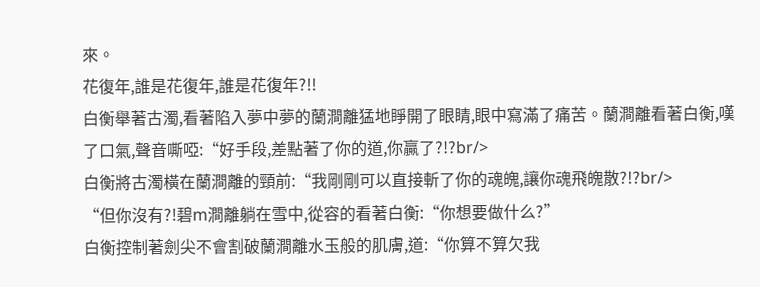來。
花復年,誰是花復年,誰是花復年?!!
白衡舉著古濁,看著陷入夢中夢的蘭澗離猛地睜開了眼睛,眼中寫滿了痛苦。蘭澗離看著白衡,嘆了口氣,聲音嘶啞:“好手段,差點著了你的道,你贏了?!?br/>
白衡將古濁橫在蘭澗離的頸前:“我剛剛可以直接斬了你的魂魄,讓你魂飛魄散?!?br/>
“但你沒有?!碧m澗離躺在雪中,從容的看著白衡:“你想要做什么?”
白衡控制著劍尖不會割破蘭澗離水玉般的肌膚,道:“你算不算欠我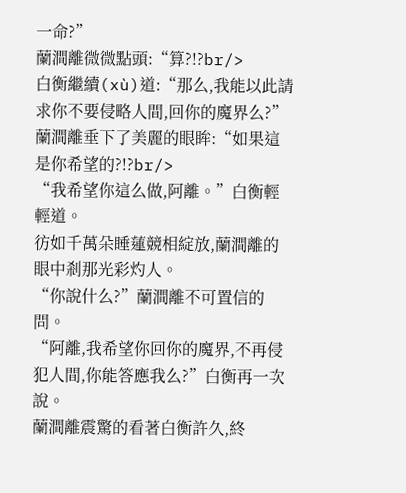一命?”
蘭澗離微微點頭:“算?!?br/>
白衡繼續(xù)道:“那么,我能以此請求你不要侵略人間,回你的魔界么?”
蘭澗離垂下了美麗的眼眸:“如果這是你希望的?!?br/>
“我希望你這么做,阿離。”白衡輕輕道。
彷如千萬朵睡蓮競相綻放,蘭澗離的眼中剎那光彩灼人。
“你說什么?”蘭澗離不可置信的問。
“阿離,我希望你回你的魔界,不再侵犯人間,你能答應我么?”白衡再一次說。
蘭澗離震驚的看著白衡許久,終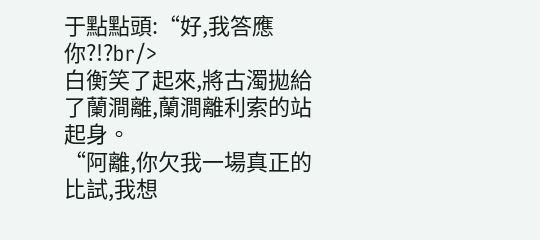于點點頭:“好,我答應你?!?br/>
白衡笑了起來,將古濁拋給了蘭澗離,蘭澗離利索的站起身。
“阿離,你欠我一場真正的比試,我想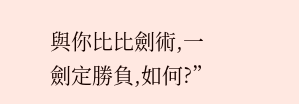與你比比劍術,一劍定勝負,如何?”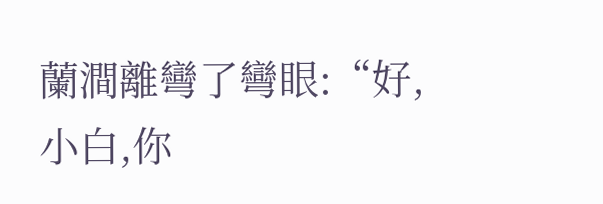蘭澗離彎了彎眼:“好,小白,你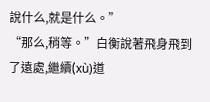說什么,就是什么。”
“那么,稍等。”白衡說著飛身飛到了遠處,繼續(xù)道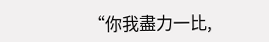“你我盡力一比,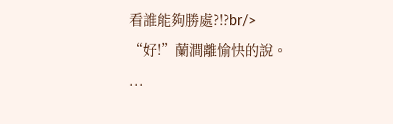看誰能夠勝處?!?br/>
“好!”蘭澗離愉快的說。
...